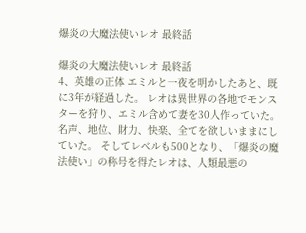爆炎の大魔法使いレオ 最終話

爆炎の大魔法使いレオ 最終話
4、英雄の正体 エミルと一夜を明かしたあと、既に3年が経過した。 レオは異世界の各地でモンスターを狩り、エミル含めて妻を30人作っていた。名声、地位、財力、快楽、全てを欲しいままにしていた。 そしてレベルも500となり、「爆炎の魔法使い」の称号を得たレオは、人類最悪の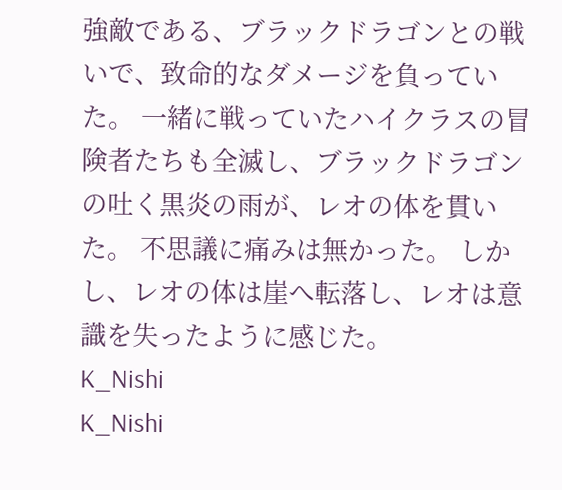強敵である、ブラックドラゴンとの戦いで、致命的なダメージを負っていた。 一緒に戦っていたハイクラスの冒険者たちも全滅し、ブラックドラゴンの吐く黒炎の雨が、レオの体を貫いた。 不思議に痛みは無かった。 しかし、レオの体は崖へ転落し、レオは意識を失ったように感じた。
K_Nishi
K_Nishi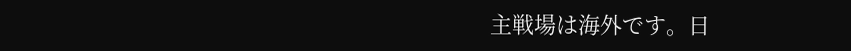主戦場は海外です。日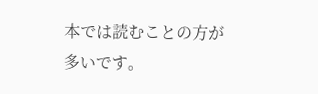本では読むことの方が多いです。